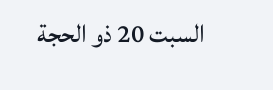السبت 20 ذو الحجة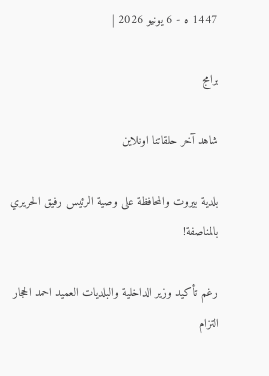1447 ه - 6 يونيو 2026 |

برامج

شاهد آخر حلقاتنا اونلاين

بلدية بيروت والمحافظة على وصية الرئيس رفيق الحريري بالمناصفة!

رغم تأكيد وزير الداخلية والبلديات العميد احمد الحجار التزام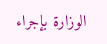الوزارة بإجراء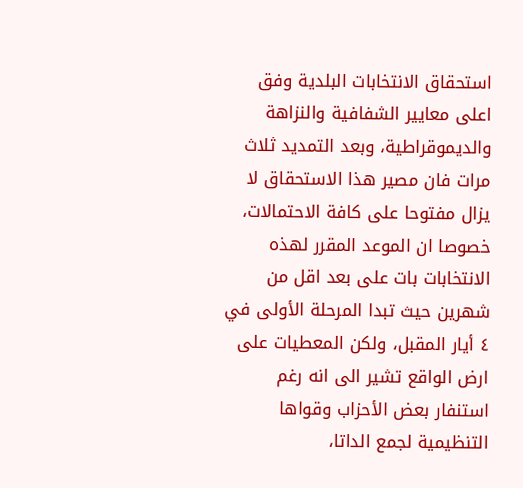استحقاق الانتخابات البلدية وفق اعلى معايير الشفافية والنزاهة والديموقراطية، وبعد التمديد ثلاث مرات فان مصير هذا الاستحقاق لا يزال مفتوحا على كافة الاحتمالات، خصوصا ان الموعد المقرر لهذه الانتخابات بات على بعد اقل من شهرين حيث تبدا المرحلة الأولى في ٤ أيار المقبل، ولكن المعطيات على ارض الواقع تشير الى انه رغم استنفار بعض الأحزاب وقواها التنظيمية لجمع الداتا،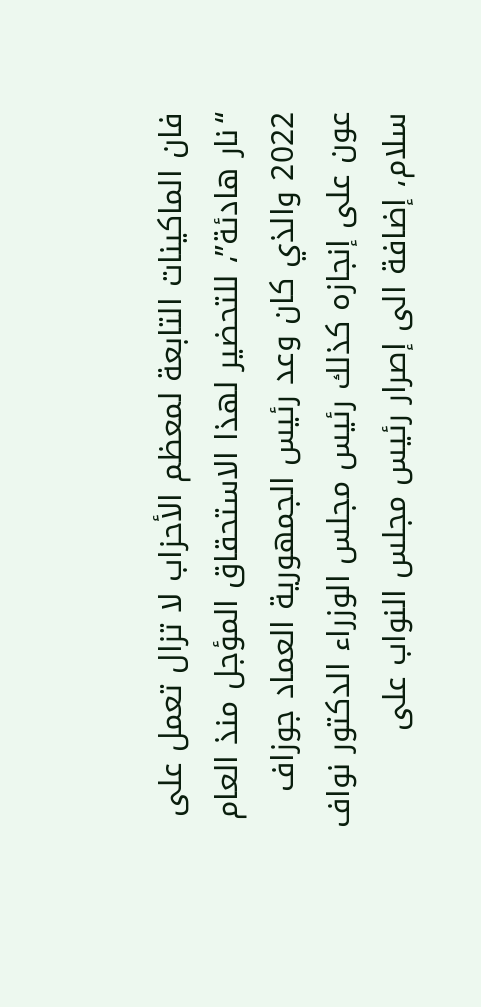فان الماكينات التابعة لمعظم الأحزاب لا تزال تعمل على “نار هادئة”، للتحضير لهذا الاستحقاق المؤجل منذ العام 2022 والذي كان وعد رئيس الجمهورية العماد جوزاف عون على إنجازه كذلك رئيس مجلس الوزراء الدكتور نواف سلام، إضافة الى إصرار رئيس مجلس النواب على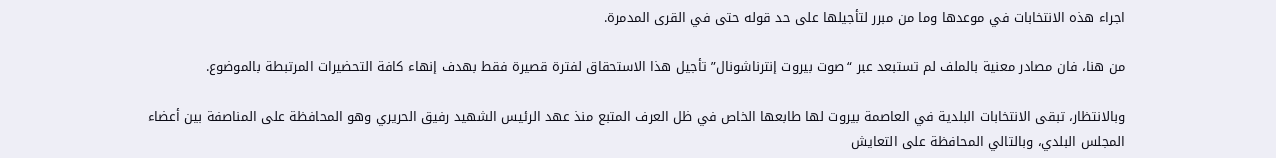اجراء هذه الانتخابات في موعدها وما من مبرر لتأجيلها على حد قوله حتى في القرى المدمرة.

من هنا، فان مصادر معنية بالملف لم تستبعد عبر “صوت بيروت إنترناشونال” تأجيل هذا الاستحقاق لفترة قصيرة فقط بهدف إنهاء كافة التحضيرات المرتبطة بالموضوع.

وبالانتظار، تبقى الانتخابات البلدية في العاصمة بيروت لها طابعها الخاص في ظل العرف المتبع منذ عهد الرئيس الشهيد رفيق الحريري وهو المحافظة على المناصفة بين أعضاء المجلس البلدي، وبالتالي المحافظة على التعايش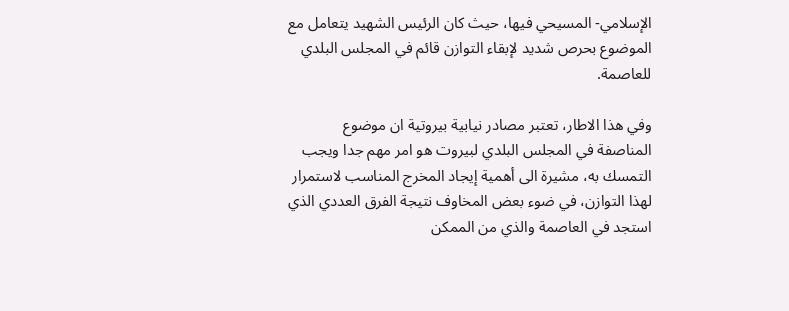الإسلامي- المسيحي فيها، حيث كان الرئيس الشهيد يتعامل مع الموضوع بحرص شديد لإبقاء التوازن قائم في المجلس البلدي للعاصمة.

وفي هذا الاطار، تعتبر مصادر نيابية بيروتية ان موضوع المناصفة في المجلس البلدي لبيروت هو امر مهم جدا ويجب التمسك به، مشيرة الى أهمية إيجاد المخرج المناسب لاستمرار لهذا التوازن، في ضوء بعض المخاوف نتيجة الفرق العددي الذي استجد في العاصمة والذي من الممكن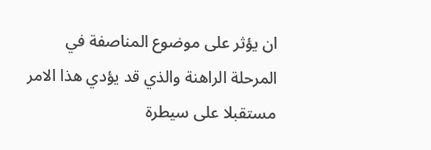ان يؤثر على موضوع المناصفة في المرحلة الراهنة والذي قد يؤدي هذا الامر مستقبلا على سيطرة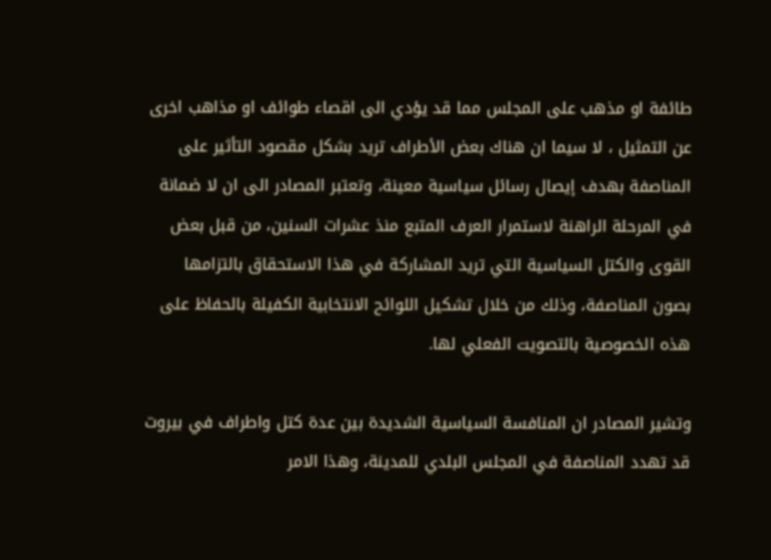طائفة او مذهب على المجلس مما قد يؤدي الى اقصاء طوائف او مذاهب اخرى  عن التمثيل ، لا سيما ان هناك بعض الأطراف تريد بشكل مقصود التأثير على المناصفة بهدف إيصال رسائل سياسية معينة، وتعتبر المصادر الى ان لا ضمانة في المرحلة الراهنة لاستمرار العرف المتبع منذ عشرات السنين، من قبل بعض القوى والكتل السياسية التي تريد المشاركة في هذا الاستحقاق بالتزامها بصون المناصفة، وذلك من خلال تشكيل اللوائح الانتخابية الكفيلة بالحفاظ على هذه الخصوصية بالتصويت الفعلي لها.

وتشير المصادر ان المنافسة السياسية الشديدة بين عدة كتل واطراف في بيروت قد تهدد المناصفة في المجلس البلدي للمدينة، وهذا الامر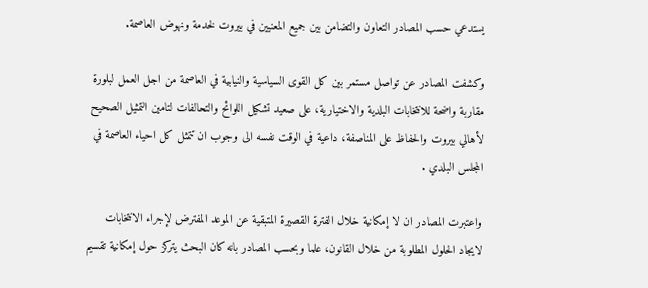يستدعي حسب المصادر التعاون والتضامن بين جميع المعنيين في بيروت لخدمة ونهوض العاصمة.

وكشفت المصادر عن تواصل مستمر بين كل القوى السياسية والنيابية في العاصمة من اجل العمل لبلورة مقاربة واضحة للانتخابات البلدية والاختيارية، على صعيد تشكيل اللوائح والتحالفات لتامين التمثيل الصحيح لأهالي بيروت والحفاظ على المناصفة، داعية في الوقت نفسه الى وجوب ان تتمثل كل احياء العاصمة في المجلس البلدي .

واعتبرت المصادر ان لا إمكانية خلال الفترة القصيرة المتبقية عن الموعد المفترض لإجراء الانتخابات لايجاد الحلول المطلوبة من خلال القانون، علما وبحسب المصادر بانه كان البحث يتركز حول إمكانية تقسيم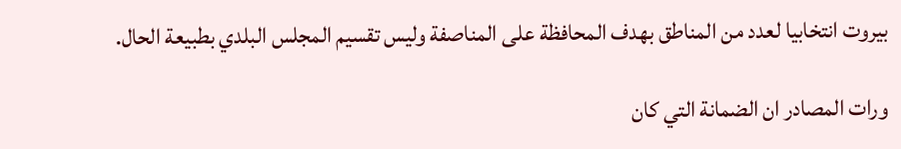بيروت انتخابيا لعدد من المناطق بهدف المحافظة على المناصفة وليس تقسيم المجلس البلدي بطبيعة الحال.

ورات المصادر ان الضمانة التي كان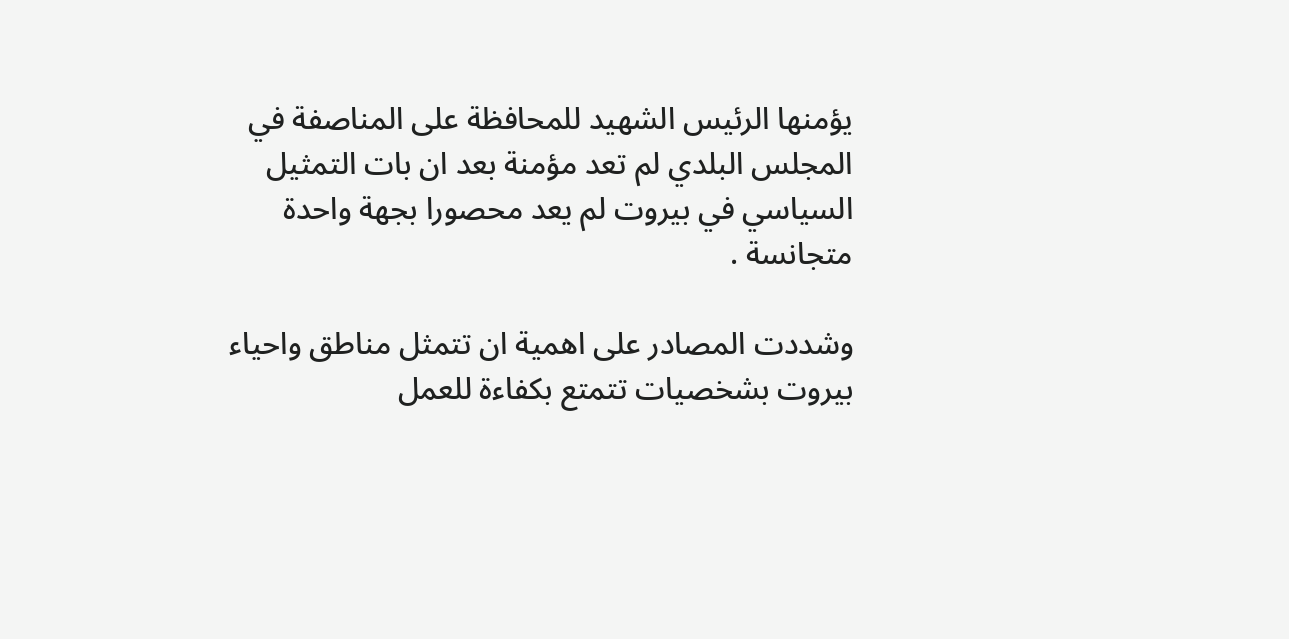يؤمنها الرئيس الشهيد للمحافظة على المناصفة في المجلس البلدي لم تعد مؤمنة بعد ان بات التمثيل السياسي في بيروت لم يعد محصورا بجهة واحدة متجانسة .

وشددت المصادر على اهمية ان تتمثل مناطق واحياء بيروت بشخصيات تتمتع بكفاءة للعمل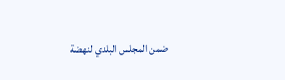ضمن المجلس البلدي لنهضة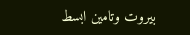بيروت وتامين ابسط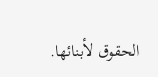الحقوق لأبنائها.